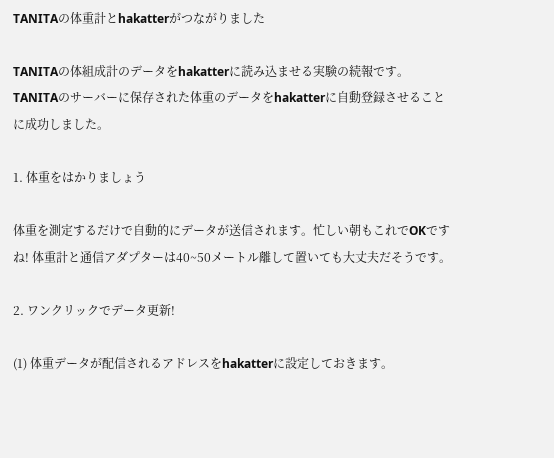TANITAの体重計とhakatterがつながりました

TANITAの体組成計のデータをhakatterに読み込ませる実験の続報です。TANITAのサーバーに保存された体重のデータをhakatterに自動登録させることに成功しました。

1. 体重をはかりましょう

体重を測定するだけで自動的にデータが送信されます。忙しい朝もこれでOKですね! 体重計と通信アダプターは40~50メートル離して置いても大丈夫だそうです。

2. ワンクリックでデータ更新!

(1) 体重データが配信されるアドレスをhakatterに設定しておきます。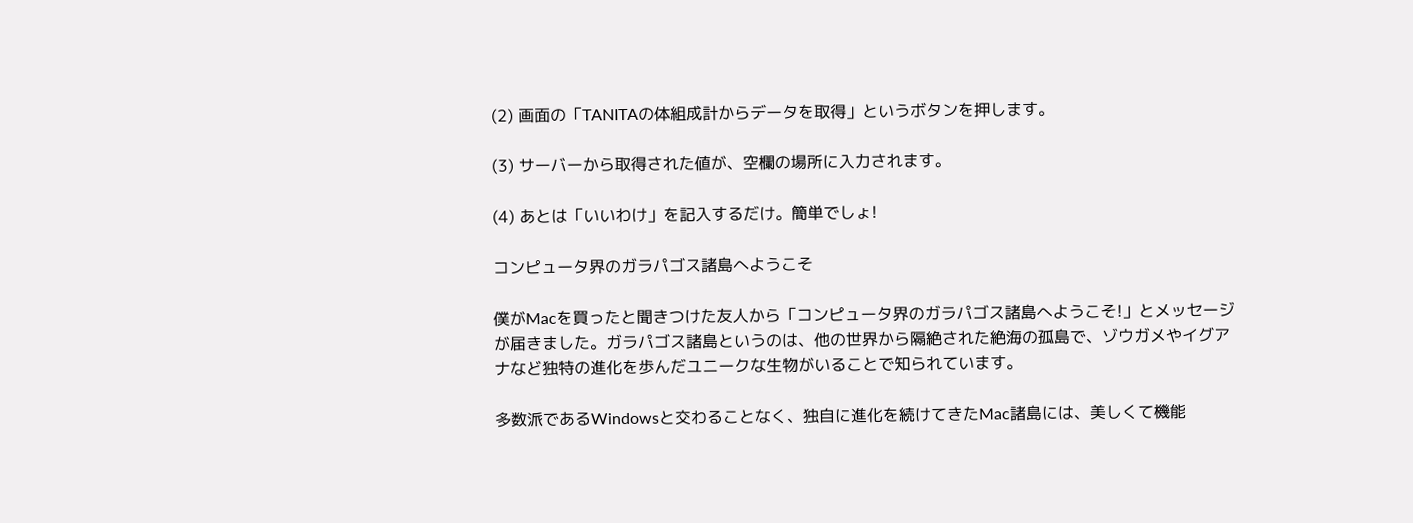(2) 画面の「TANITAの体組成計からデータを取得」というボタンを押します。

(3) サーバーから取得された値が、空欄の場所に入力されます。

(4) あとは「いいわけ」を記入するだけ。簡単でしょ!

コンピュータ界のガラパゴス諸島へようこそ

僕がMacを買ったと聞きつけた友人から「コンピュータ界のガラパゴス諸島へようこそ!」とメッセージが届きました。ガラパゴス諸島というのは、他の世界から隔絶された絶海の孤島で、ゾウガメやイグアナなど独特の進化を歩んだユニークな生物がいることで知られています。

多数派であるWindowsと交わることなく、独自に進化を続けてきたMac諸島には、美しくて機能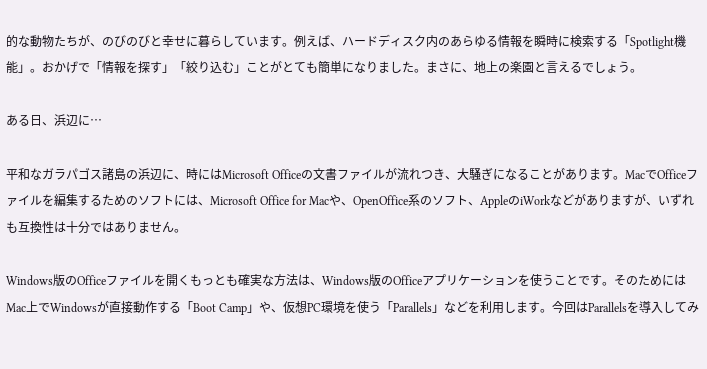的な動物たちが、のびのびと幸せに暮らしています。例えば、ハードディスク内のあらゆる情報を瞬時に検索する「Spotlight機能」。おかげで「情報を探す」「絞り込む」ことがとても簡単になりました。まさに、地上の楽園と言えるでしょう。

ある日、浜辺に…

平和なガラパゴス諸島の浜辺に、時にはMicrosoft Officeの文書ファイルが流れつき、大騒ぎになることがあります。MacでOfficeファイルを編集するためのソフトには、Microsoft Office for Macや、OpenOffice系のソフト、AppleのiWorkなどがありますが、いずれも互換性は十分ではありません。

Windows版のOfficeファイルを開くもっとも確実な方法は、Windows版のOfficeアプリケーションを使うことです。そのためにはMac上でWindowsが直接動作する「Boot Camp」や、仮想PC環境を使う「Parallels」などを利用します。今回はParallelsを導入してみ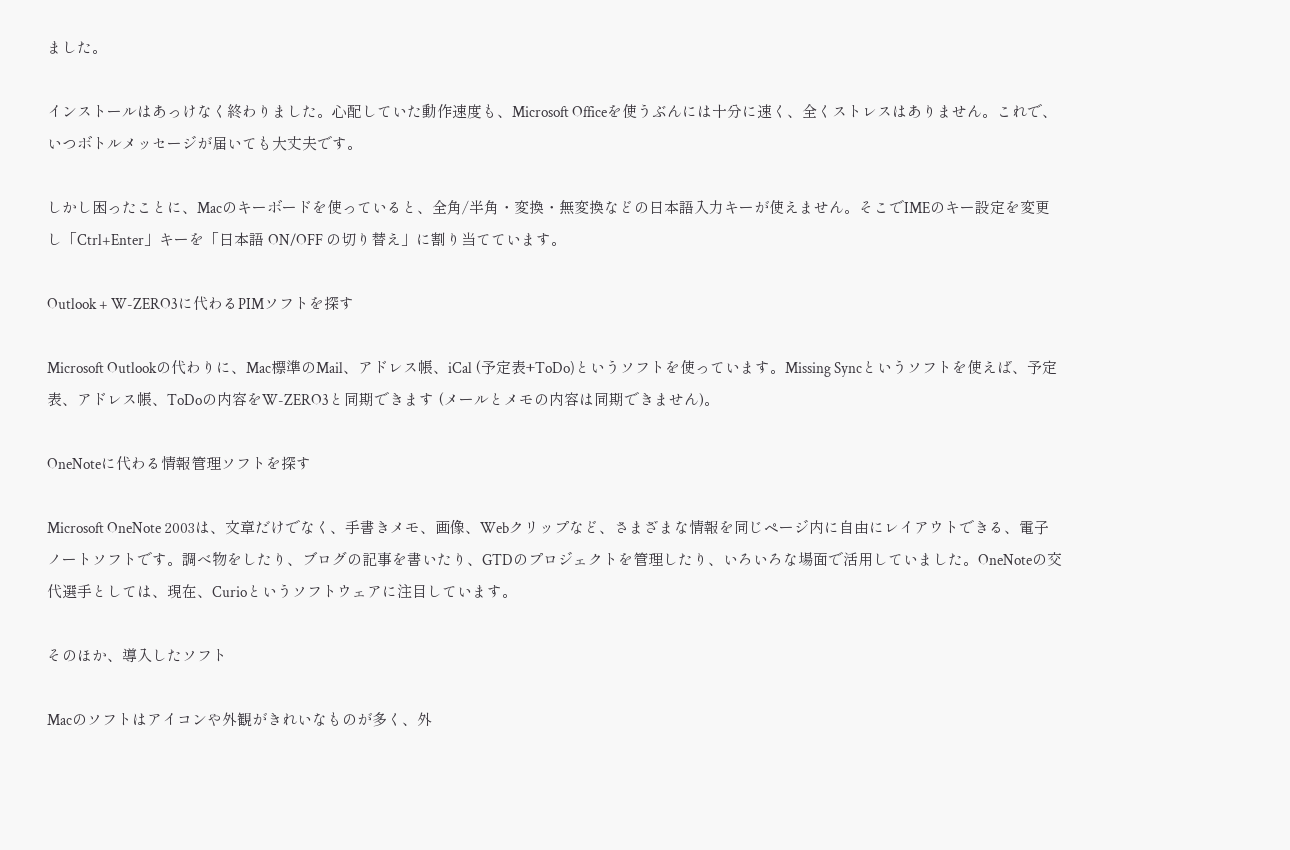ました。

インストールはあっけなく終わりました。心配していた動作速度も、Microsoft Officeを使うぶんには十分に速く、全くストレスはありません。これで、いつボトルメッセージが届いても大丈夫です。

しかし困ったことに、Macのキーボードを使っていると、全角/半角・変換・無変換などの日本語入力キーが使えません。そこでIMEのキー設定を変更し「Ctrl+Enter」キーを「日本語 ON/OFF の切り替え」に割り当てています。

Outlook + W-ZERO3に代わるPIMソフトを探す

Microsoft Outlookの代わりに、Mac標準のMail、アドレス帳、iCal (予定表+ToDo)というソフトを使っています。Missing Syncというソフトを使えば、予定表、アドレス帳、ToDoの内容をW-ZERO3と同期できます (メールとメモの内容は同期できません)。

OneNoteに代わる情報管理ソフトを探す

Microsoft OneNote 2003は、文章だけでなく、手書きメモ、画像、Webクリップなど、さまざまな情報を同じページ内に自由にレイアウトできる、電子ノートソフトです。調べ物をしたり、ブログの記事を書いたり、GTDのプロジェクトを管理したり、いろいろな場面で活用していました。OneNoteの交代選手としては、現在、Curioというソフトウェアに注目しています。

そのほか、導入したソフト

Macのソフトはアイコンや外観がきれいなものが多く、外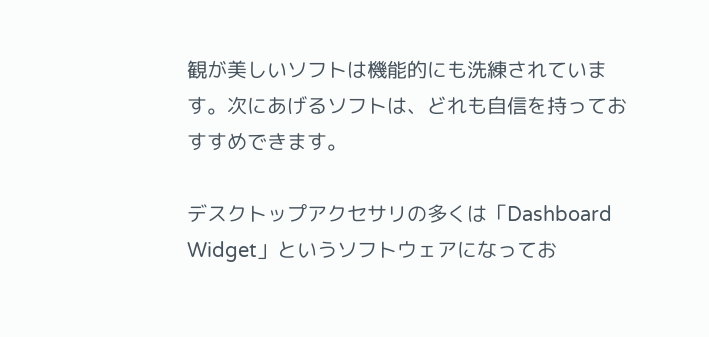観が美しいソフトは機能的にも洗練されています。次にあげるソフトは、どれも自信を持っておすすめできます。

デスクトップアクセサリの多くは「Dashboard Widget」というソフトウェアになってお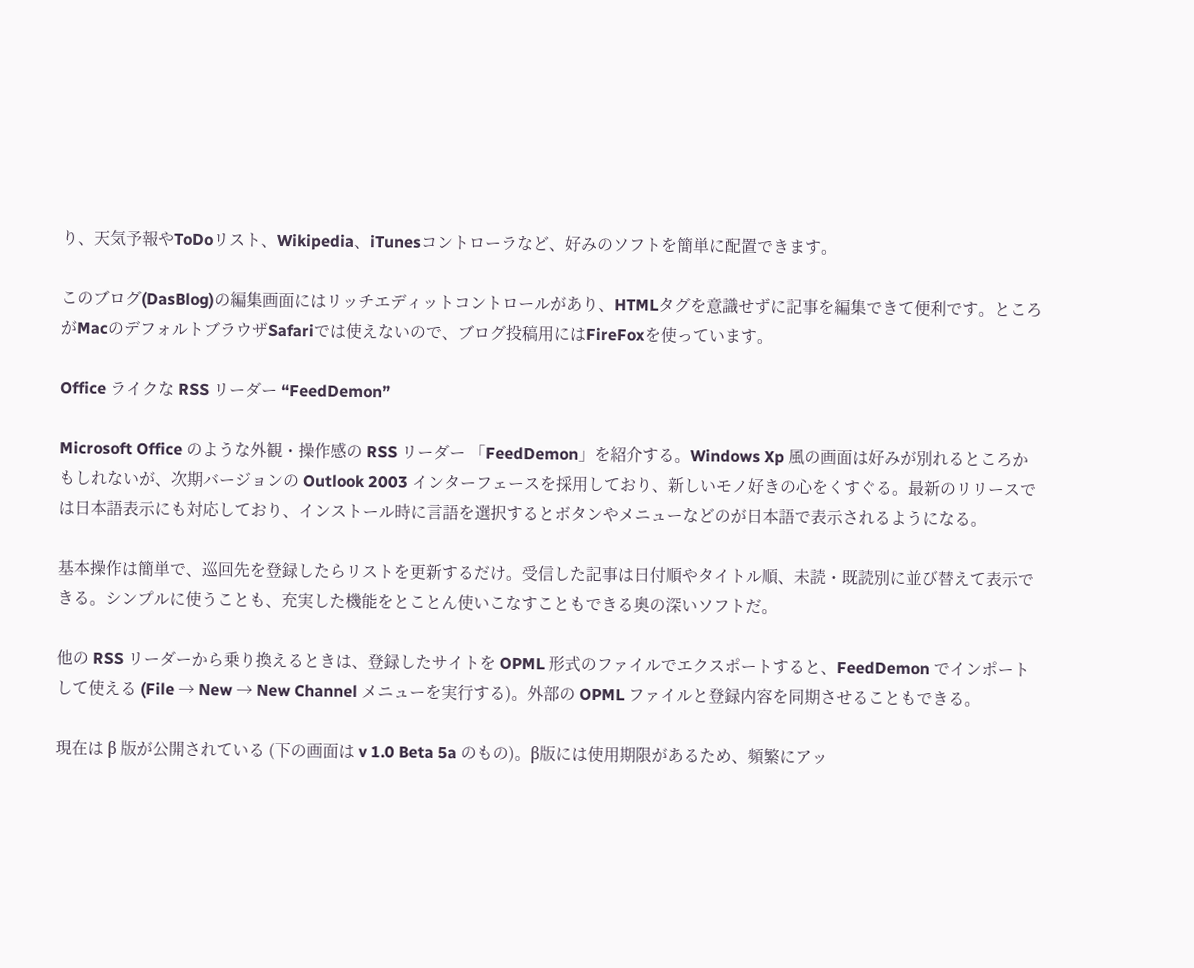り、天気予報やToDoリスト、Wikipedia、iTunesコントローラなど、好みのソフトを簡単に配置できます。

このブログ(DasBlog)の編集画面にはリッチエディットコントロールがあり、HTMLタグを意識せずに記事を編集できて便利です。ところがMacのデフォルトブラウザSafariでは使えないので、ブログ投稿用にはFireFoxを使っています。

Office ライクな RSS リーダー “FeedDemon”

Microsoft Office のような外観・操作感の RSS リーダー 「FeedDemon」を紹介する。Windows Xp 風の画面は好みが別れるところかもしれないが、次期バージョンの Outlook 2003 インターフェースを採用しており、新しいモノ好きの心をくすぐる。最新のリリースでは日本語表示にも対応しており、インストール時に言語を選択するとボタンやメニューなどのが日本語で表示されるようになる。

基本操作は簡単で、巡回先を登録したらリストを更新するだけ。受信した記事は日付順やタイトル順、未読・既読別に並び替えて表示できる。シンプルに使うことも、充実した機能をとことん使いこなすこともできる奥の深いソフトだ。

他の RSS リーダーから乗り換えるときは、登録したサイトを OPML 形式のファイルでエクスポートすると、FeedDemon でインポートして使える (File → New → New Channel メニューを実行する)。外部の OPML ファイルと登録内容を同期させることもできる。

現在は β 版が公開されている (下の画面は v 1.0 Beta 5a のもの)。β版には使用期限があるため、頻繁にアッ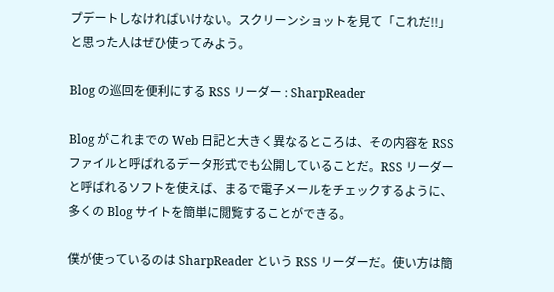プデートしなければいけない。スクリーンショットを見て「これだ!!」と思った人はぜひ使ってみよう。

Blog の巡回を便利にする RSS リーダー : SharpReader

Blog がこれまでの Web 日記と大きく異なるところは、その内容を RSS ファイルと呼ばれるデータ形式でも公開していることだ。RSS リーダーと呼ばれるソフトを使えば、まるで電子メールをチェックするように、多くの Blog サイトを簡単に閲覧することができる。

僕が使っているのは SharpReader という RSS リーダーだ。使い方は簡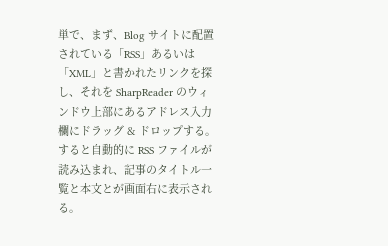単で、まず、Blog サイトに配置されている「RSS」あるいは「XML」と書かれたリンクを探し、それを SharpReader のウィンドウ上部にあるアドレス入力欄にドラッグ & ドロップする。すると自動的に RSS ファイルが読み込まれ、記事のタイトル一覧と本文とが画面右に表示される。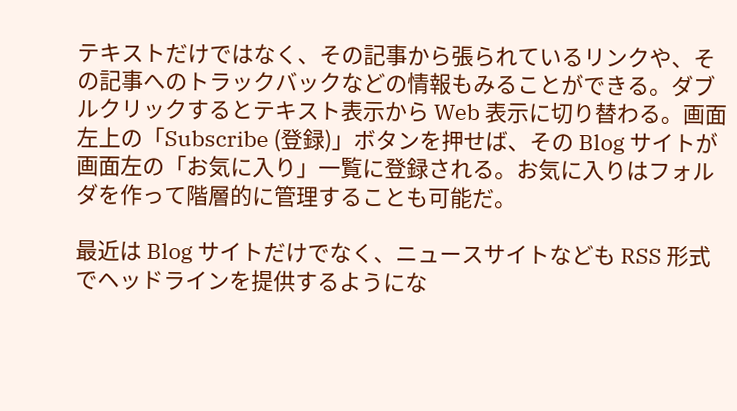テキストだけではなく、その記事から張られているリンクや、その記事へのトラックバックなどの情報もみることができる。ダブルクリックするとテキスト表示から Web 表示に切り替わる。画面左上の「Subscribe (登録)」ボタンを押せば、その Blog サイトが画面左の「お気に入り」一覧に登録される。お気に入りはフォルダを作って階層的に管理することも可能だ。

最近は Blog サイトだけでなく、ニュースサイトなども RSS 形式でヘッドラインを提供するようにな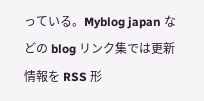っている。Myblog japan などの blog リンク集では更新情報を RSS 形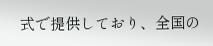式で提供しており、全国の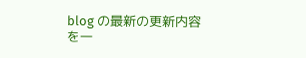blog の最新の更新内容を一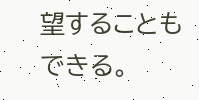望することもできる。